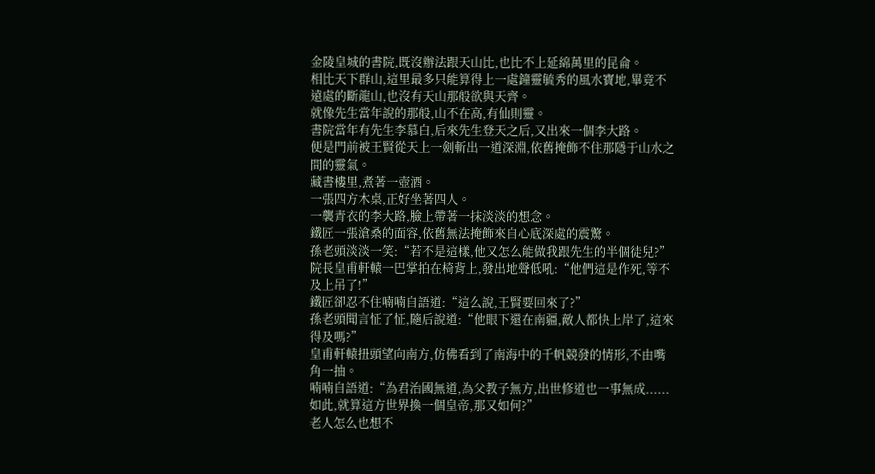金陵皇城的書院,既沒辦法跟天山比,也比不上延綿萬里的昆侖。
相比天下群山,這里最多只能算得上一處鐘靈毓秀的風水寶地,畢竟不遠處的斷龍山,也沒有天山那般欲與天齊。
就像先生當年說的那般,山不在高,有仙則靈。
書院當年有先生李慕白,后來先生登天之后,又出來一個李大路。
便是門前被王賢從天上一劍斬出一道深淵,依舊掩飾不住那隱于山水之間的靈氣。
藏書樓里,煮著一壺酒。
一張四方木桌,正好坐著四人。
一襲青衣的李大路,臉上帶著一抹淡淡的想念。
鐵匠一張滄桑的面容,依舊無法掩飾來自心底深處的震驚。
孫老頭淡淡一笑:“若不是這樣,他又怎么能做我跟先生的半個徒兒?”
院長皇甫軒轅一巴掌拍在椅背上,發出地聲低吼:“他們這是作死,等不及上吊了!”
鐵匠卻忍不住喃喃自語道:“這么說,王賢要回來了?”
孫老頭聞言怔了怔,隨后說道:“他眼下還在南疆,敵人都快上岸了,這來得及嗎?”
皇甫軒轅扭頭望向南方,仿佛看到了南海中的千帆競發的情形,不由嘴角一抽。
喃喃自語道:“為君治國無道,為父教子無方,出世修道也一事無成......如此,就算這方世界換一個皇帝,那又如何?”
老人怎么也想不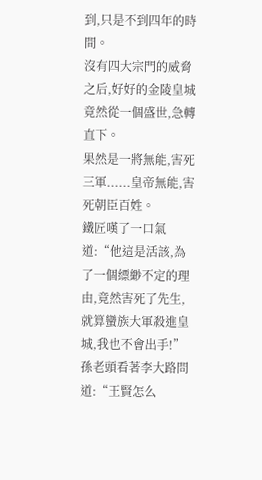到,只是不到四年的時間。
沒有四大宗門的威脅之后,好好的金陵皇城竟然從一個盛世,急轉直下。
果然是一將無能,害死三軍......皇帝無能,害死朝臣百姓。
鐵匠嘆了一口氣道:“他這是活該,為了一個縹緲不定的理由,竟然害死了先生,就算蠻族大軍殺進皇城,我也不會出手!”
孫老頭看著李大路問道:“王賢怎么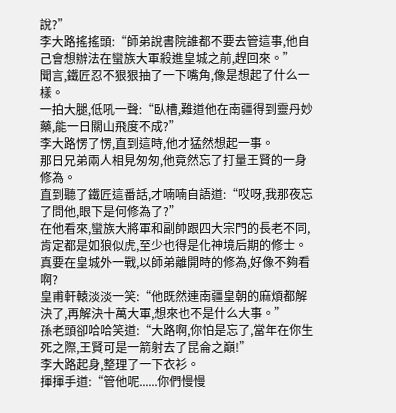說?”
李大路搖搖頭:“師弟說書院誰都不要去管這事,他自己會想辦法在蠻族大軍殺進皇城之前,趕回來。”
聞言,鐵匠忍不狠狠抽了一下嘴角,像是想起了什么一樣。
一拍大腿,低吼一聲:“臥槽,難道他在南疆得到靈丹妙藥,能一日關山飛度不成?”
李大路愣了愣,直到這時,他才猛然想起一事。
那日兄弟兩人相見匆匆,他竟然忘了打量王賢的一身修為。
直到聽了鐵匠這番話,才喃喃自語道:“哎呀,我那夜忘了問他,眼下是何修為了?”
在他看來,蠻族大將軍和副帥跟四大宗門的長老不同,肯定都是如狼似虎,至少也得是化神境后期的修士。
真要在皇城外一戰,以師弟離開時的修為,好像不夠看啊?
皇甫軒轅淡淡一笑:“他既然連南疆皇朝的麻煩都解決了,再解決十萬大軍,想來也不是什么大事。”
孫老頭卻哈哈笑道:“大路啊,你怕是忘了,當年在你生死之際,王賢可是一箭射去了昆侖之巔!”
李大路起身,整理了一下衣衫。
揮揮手道:“管他呢......你們慢慢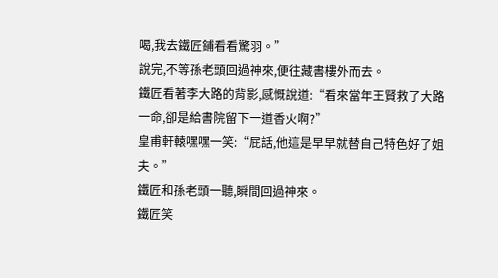喝,我去鐵匠鋪看看驚羽。”
說完,不等孫老頭回過神來,便往藏書樓外而去。
鐵匠看著李大路的背影,感慨說道:“看來當年王賢救了大路一命,卻是給書院留下一道香火啊?”
皇甫軒轅嘿嘿一笑:“屁話,他這是早早就替自己特色好了姐夫。”
鐵匠和孫老頭一聽,瞬間回過神來。
鐵匠笑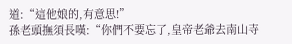道:“這他娘的,有意思!”
孫老頭撫須長嘆:“你們不要忘了,皇帝老爺去南山寺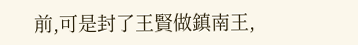前,可是封了王賢做鎮南王,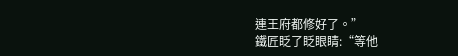連王府都修好了。”
鐵匠眨了眨眼睛:“等他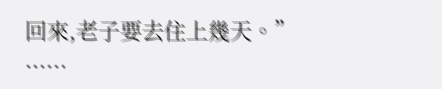回來,老子要去住上幾天。”
......